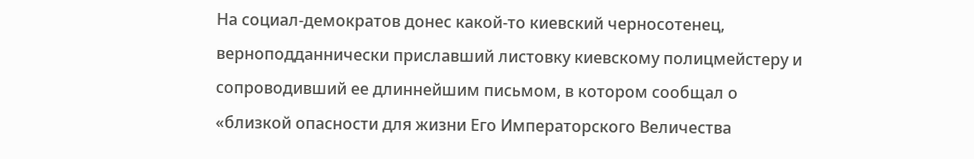На социал-демократов донес какой-то киевский черносотенец, верноподданнически приславший листовку киевскому полицмейстеру и сопроводивший ее длиннейшим письмом, в котором сообщал о «близкой опасности для жизни Его Императорского Величества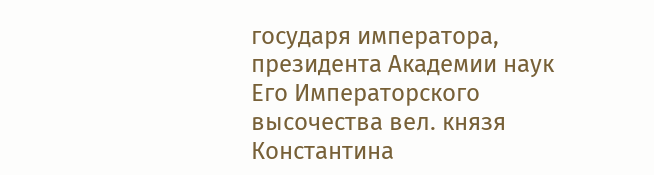государя императора, президента Академии наук Его Императорского высочества вел. князя Константина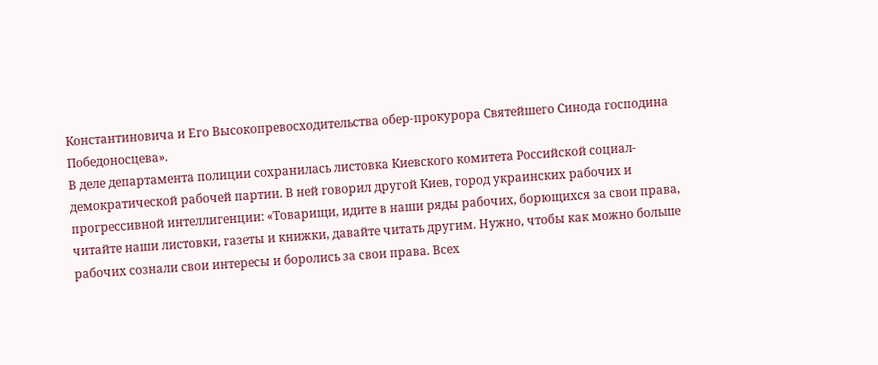Константиновича и Его Высокопревосходительства обер-прокурора Святейшего Синода господина Победоносцева».
В деле департамента полиции сохранилась листовка Киевского комитета Российской социал-демократической рабочей партии. В ней говорил другой Киев, город украинских рабочих и прогрессивной интеллигенции: «Товарищи, идите в наши ряды рабочих, борющихся за свои права, читайте наши листовки, газеты и книжки, давайте читать другим. Нужно, чтобы как можно больше рабочих сознали свои интересы и боролись за свои права. Всех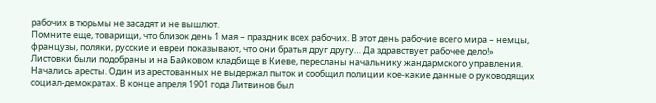рабочих в тюрьмы не засадят и не вышлют.
Помните еще, товарищи, что близок день 1 мая – праздник всех рабочих. В этот день рабочие всего мира – немцы, французы, поляки, русские и евреи показывают, что они братья друг другу… Да здравствует рабочее дело!»
Листовки были подобраны и на Байковом кладбище в Киеве, пересланы начальнику жандармского управления. Начались аресты. Один из арестованных не выдержал пыток и сообщил полиции кое-какие данные о руководящих социал-демократах. В конце апреля 1901 года Литвинов был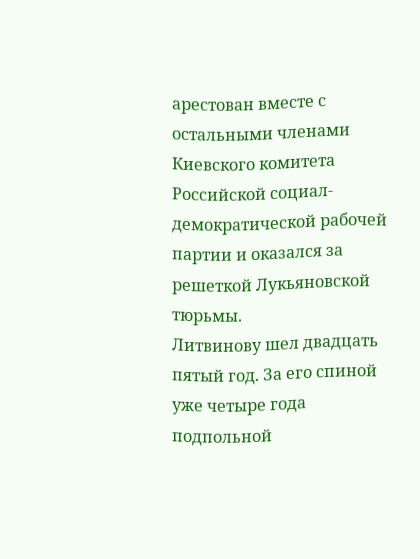арестован вместе с остальными членами Киевского комитета Российской социал-демократической рабочей партии и оказался за решеткой Лукьяновской тюрьмы.
Литвинову шел двадцать пятый год. За его спиной уже четыре года подпольной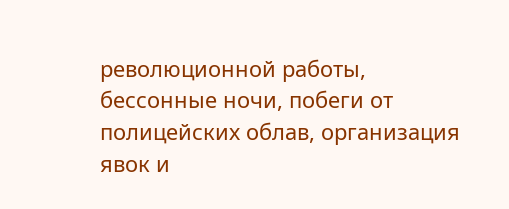революционной работы, бессонные ночи, побеги от полицейских облав, организация явок и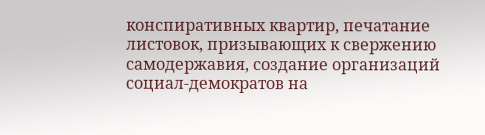конспиративных квартир, печатание листовок, призывающих к свержению самодержавия, создание организаций социал-демократов на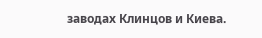заводах Клинцов и Киева.